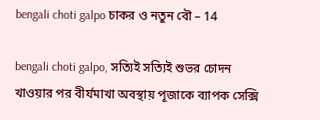bengali choti galpo চাকর ও নতুন বৌ – 14

bengali choti galpo, সত্যিই সত্যিই শুভর চোদন খাওয়ার পর বীর্যমাখা অবস্থায় পূজাকে ব্যাপক সেক্সি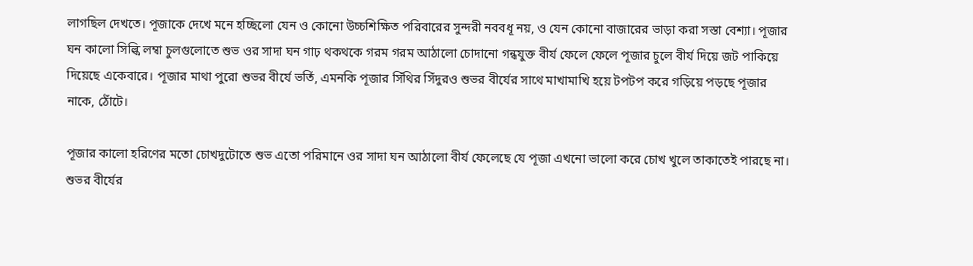লাগছিল দেখতে। পূজাকে দেখে মনে হচ্ছিলো যেন ও কোনো উচ্চশিক্ষিত পরিবারের সুন্দরী নববধূ নয়, ও যেন কোনো বাজারের ভাড়া করা সস্তা বেশ্যা। পূজার ঘন কালো সিল্কি লম্বা চুলগুলোতে শুভ ওর সাদা ঘন গাঢ় থকথকে গরম গরম আঠালো চোদানো গন্ধযুক্ত বীর্য ফেলে ফেলে পূজার চুলে বীর্য দিয়ে জট পাকিয়ে দিয়েছে একেবারে। পূজার মাথা পুরো শুভর বীর্যে ভর্তি, এমনকি পূজার সিঁথির সিঁদুরও শুভর বীর্যের সাথে মাখামাখি হয়ে টপটপ করে গড়িয়ে পড়ছে পূজার নাকে, ঠোঁটে।

পূজার কালো হরিণের মতো চোখদুটোতে শুভ এতো পরিমানে ওর সাদা ঘন আঠালো বীর্য ফেলেছে যে পূজা এখনো ভালো করে চোখ খুলে তাকাতেই পারছে না। শুভর বীর্যের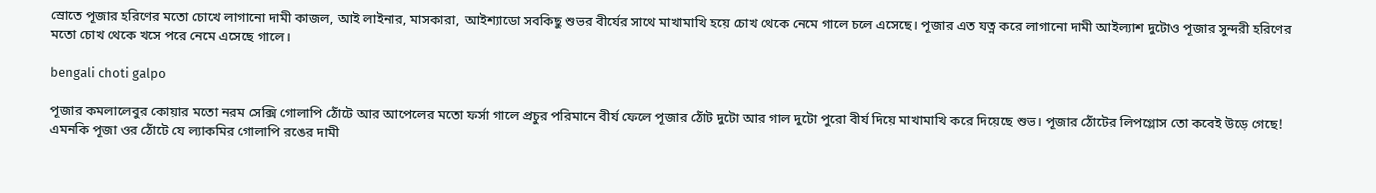স্রোতে পূজার হরিণের মতো চোখে লাগানো দামী কাজল, আই লাইনার, মাসকারা, আইশ্যাডো সবকিছু শুভর বীর্যের সাথে মাখামাখি হয়ে চোখ থেকে নেমে গালে চলে এসেছে। পূজার এত যত্ন করে লাগানো দামী আইল্যাশ দুটোও পূজার সুন্দরী হরিণের মতো চোখ থেকে খসে পরে নেমে এসেছে গালে।

bengali choti galpo

পূজার কমলালেবুর কোয়ার মতো নরম সেক্সি গোলাপি ঠোঁটে আর আপেলের মতো ফর্সা গালে প্রচুর পরিমানে বীর্য ফেলে পূজার ঠোঁট দুটো আর গাল দুটো পুরো বীর্য দিয়ে মাখামাখি করে দিয়েছে শুভ। পূজার ঠোঁটের লিপগ্লোস তো কবেই উড়ে গেছে! এমনকি পূজা ওর ঠোঁটে যে ল্যাকমির গোলাপি রঙের দামী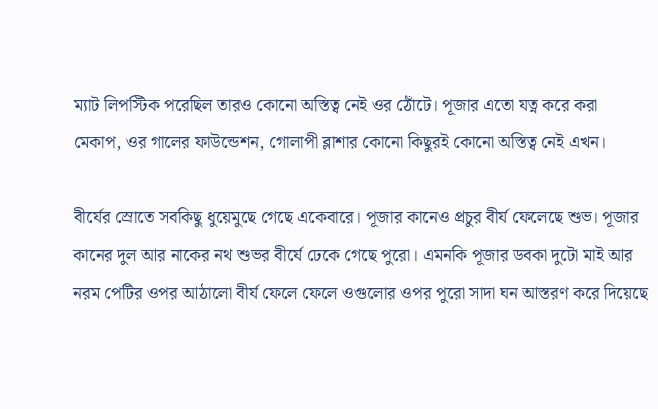ম্যাট লিপস্টিক পরেছিল তারও কোনো অস্তিত্ব নেই ওর ঠোঁটে। পূজার এতো যত্ন করে করা মেকাপ, ওর গালের ফাউন্ডেশন, গোলাপী ব্লাশার কোনো কিছুরই কোনো অস্তিত্ব নেই এখন।

বীর্যের স্রোতে সবকিছু ধুয়েমুছে গেছে একেবারে। পূজার কানেও প্রচুর বীর্য ফেলেছে শুভ। পূজার কানের দুল আর নাকের নথ শুভর বীর্যে ঢেকে গেছে পুরো। এমনকি পূজার ডবকা দুটো মাই আর নরম পেটির ওপর আঠালো বীর্য ফেলে ফেলে ওগুলোর ওপর পুরো সাদা ঘন আস্তরণ করে দিয়েছে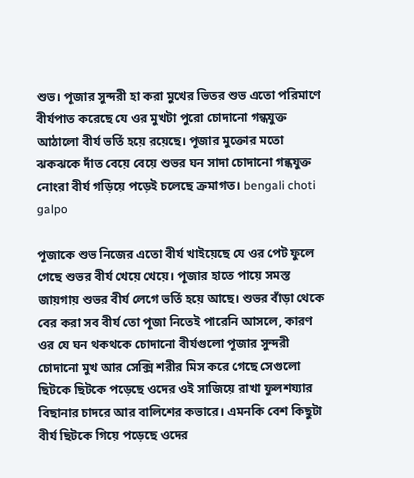শুভ। পূজার সুন্দরী হা করা মুখের ভিতর শুভ এতো পরিমাণে বীর্যপাত করেছে যে ওর মুখটা পুরো চোদানো গন্ধযুক্ত আঠালো বীর্য ভর্তি হয়ে রয়েছে। পূজার মুক্তোর মতো ঝকঝকে দাঁত বেয়ে বেয়ে শুভর ঘন সাদা চোদানো গন্ধযুক্ত নোংরা বীর্য গড়িয়ে পড়েই চলেছে ক্রমাগত। bengali choti galpo

পূজাকে শুভ নিজের এতো বীর্য খাইয়েছে যে ওর পেট ফুলে গেছে শুভর বীর্য খেয়ে খেয়ে। পূজার হাতে পায়ে সমস্ত জায়গায় শুভর বীর্য লেগে ভর্তি হয়ে আছে। শুভর বাঁড়া থেকে বের করা সব বীর্য তো পূজা নিতেই পারেনি আসলে, কারণ ওর যে ঘন থকথকে চোদানো বীর্যগুলো পূজার সুন্দরী চোদানো মুখ আর সেক্সি শরীর মিস করে গেছে সেগুলো ছিটকে ছিটকে পড়েছে ওদের ওই সাজিয়ে রাখা ফুলশয্যার বিছানার চাদরে আর বালিশের কভারে। এমনকি বেশ কিছুটা বীর্য ছিটকে গিয়ে পড়েছে ওদের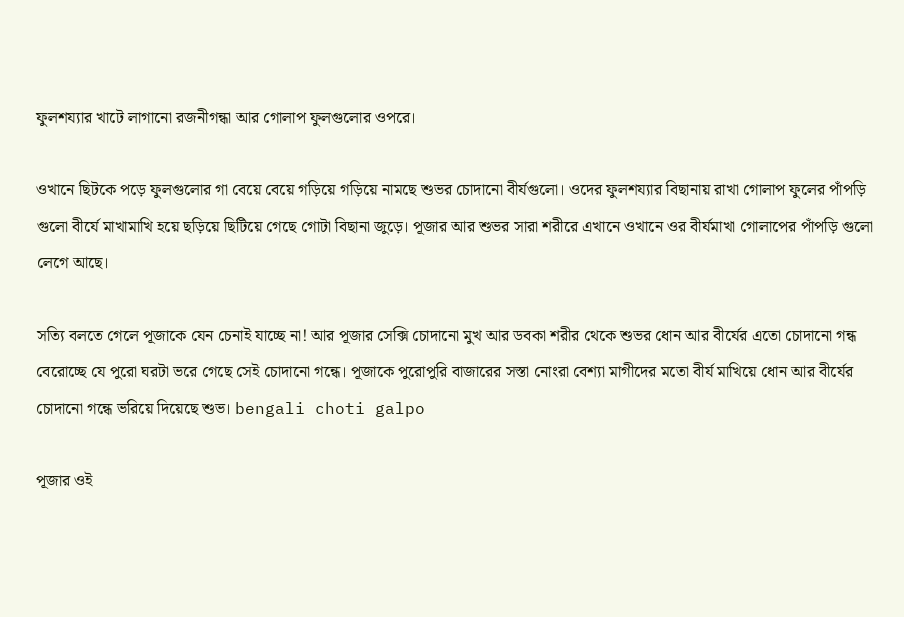ফুলশয্যার খাটে লাগানো রজনীগন্ধা আর গোলাপ ফুলগুলোর ওপরে।

ওখানে ছিটকে পড়ে ফুলগুলোর গা বেয়ে বেয়ে গড়িয়ে গড়িয়ে নামছে শুভর চোদানো বীর্যগুলো। ওদের ফুলশয্যার বিছানায় রাখা গোলাপ ফুলের পাঁপড়ি গুলো বীর্যে মাখামাখি হয়ে ছড়িয়ে ছিটিয়ে গেছে গোটা বিছানা জুড়ে। পূজার আর শুভর সারা শরীরে এখানে ওখানে ওর বীর্যমাখা গোলাপের পাঁপড়ি গুলো লেগে আছে।

সত্যি বলতে গেলে পূজাকে যেন চেনাই যাচ্ছে না! আর পূজার সেক্সি চোদানো মুখ আর ডবকা শরীর থেকে শুভর ধোন আর বীর্যের এতো চোদানো গন্ধ বেরোচ্ছে যে পুরো ঘরটা ভরে গেছে সেই চোদানো গন্ধে। পূজাকে পুরোপুরি বাজারের সস্তা নোংরা বেশ্যা মাগীদের মতো বীর্য মাখিয়ে ধোন আর বীর্যের চোদানো গন্ধে ভরিয়ে দিয়েছে শুভ। bengali choti galpo

পূজার ওই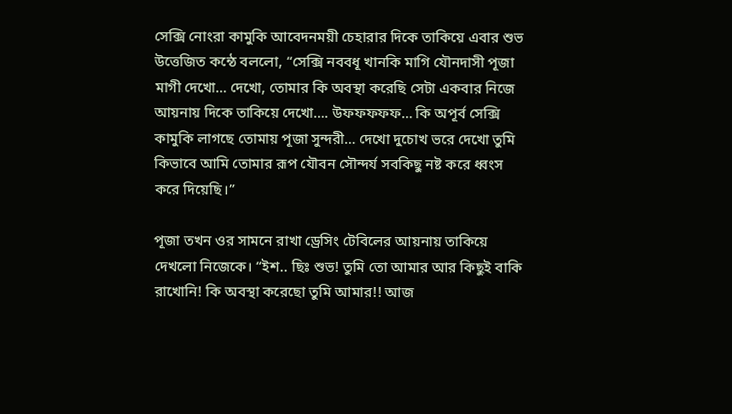সেক্সি নোংরা কামুকি আবেদনময়ী চেহারার দিকে তাকিয়ে এবার শুভ উত্তেজিত কন্ঠে বললো, “সেক্সি নববধূ খানকি মাগি যৌনদাসী পূজা মাগী দেখো… দেখো, তোমার কি অবস্থা করেছি সেটা একবার নিজে আয়নায় দিকে তাকিয়ে দেখো…. উফফফফফ… কি অপূর্ব সেক্সি কামুকি লাগছে তোমায় পূজা সুন্দরী… দেখো দুচোখ ভরে দেখো তুমি কিভাবে আমি তোমার রূপ যৌবন সৌন্দর্য সবকিছু নষ্ট করে ধ্বংস করে দিয়েছি।”

পূজা তখন ওর সামনে রাখা ড্রেসিং টেবিলের আয়নায় তাকিয়ে দেখলো নিজেকে। “ইশ.. ছিঃ শুভ! তুমি তো আমার আর কিছুই বাকি রাখোনি! কি অবস্থা করেছো তুমি আমার!! আজ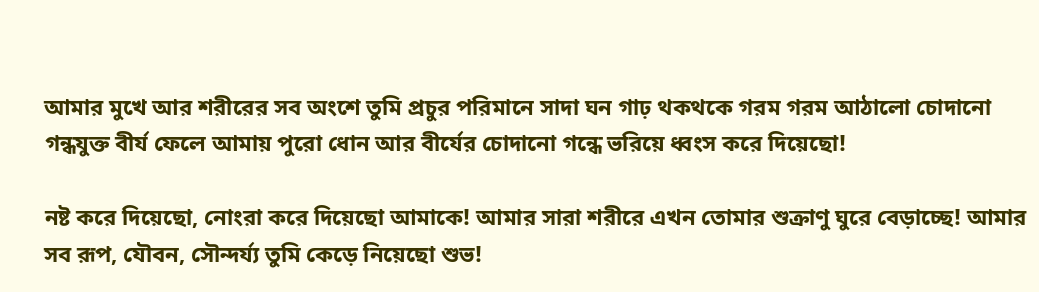আমার মুখে আর শরীরের সব অংশে তুমি প্রচুর পরিমানে সাদা ঘন গাঢ় থকথকে গরম গরম আঠালো চোদানো গন্ধযুক্ত বীর্য ফেলে আমায় পুরো ধোন আর বীর্যের চোদানো গন্ধে ভরিয়ে ধ্বংস করে দিয়েছো!

নষ্ট করে দিয়েছো, নোংরা করে দিয়েছো আমাকে! আমার সারা শরীরে এখন তোমার শুক্রাণু ঘুরে বেড়াচ্ছে! আমার সব রূপ, যৌবন, সৌন্দর্য্য তুমি কেড়ে নিয়েছো শুভ!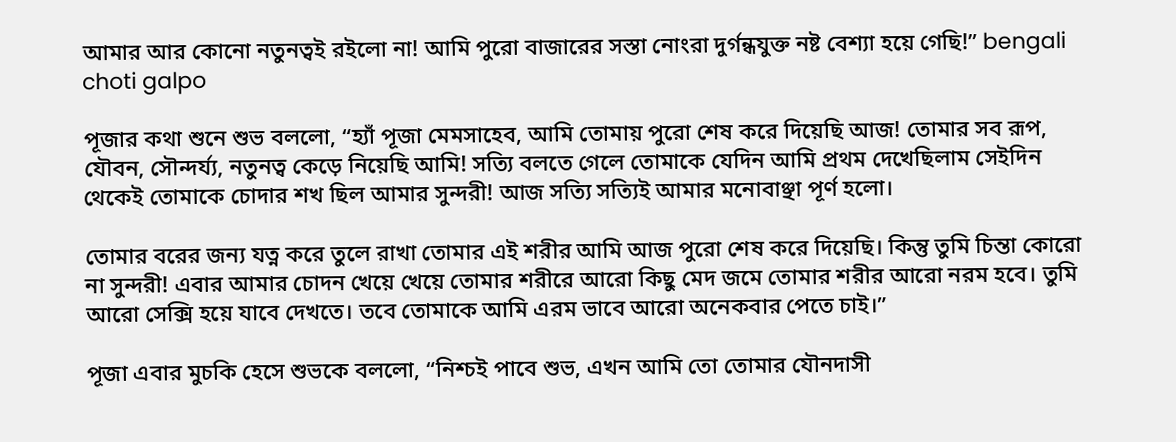আমার আর কোনো নতুনত্বই রইলো না! আমি পুরো বাজারের সস্তা নোংরা দুর্গন্ধযুক্ত নষ্ট বেশ্যা হয়ে গেছি!” bengali choti galpo

পূজার কথা শুনে শুভ বললো, “হ্যাঁ পূজা মেমসাহেব, আমি তোমায় পুরো শেষ করে দিয়েছি আজ! তোমার সব রূপ, যৌবন, সৌন্দর্য্য, নতুনত্ব কেড়ে নিয়েছি আমি! সত্যি বলতে গেলে তোমাকে যেদিন আমি প্রথম দেখেছিলাম সেইদিন থেকেই তোমাকে চোদার শখ ছিল আমার সুন্দরী! আজ সত্যি সত্যিই আমার মনোবাঞ্ছা পূর্ণ হলো।

তোমার বরের জন্য যত্ন করে তুলে রাখা তোমার এই শরীর আমি আজ পুরো শেষ করে দিয়েছি। কিন্তু তুমি চিন্তা কোরো না সুন্দরী! এবার আমার চোদন খেয়ে খেয়ে তোমার শরীরে আরো কিছু মেদ জমে তোমার শরীর আরো নরম হবে। তুমি আরো সেক্সি হয়ে যাবে দেখতে। তবে তোমাকে আমি এরম ভাবে আরো অনেকবার পেতে চাই।”

পূজা এবার মুচকি হেসে শুভকে বললো, “নিশ্চই পাবে শুভ, এখন আমি তো তোমার যৌনদাসী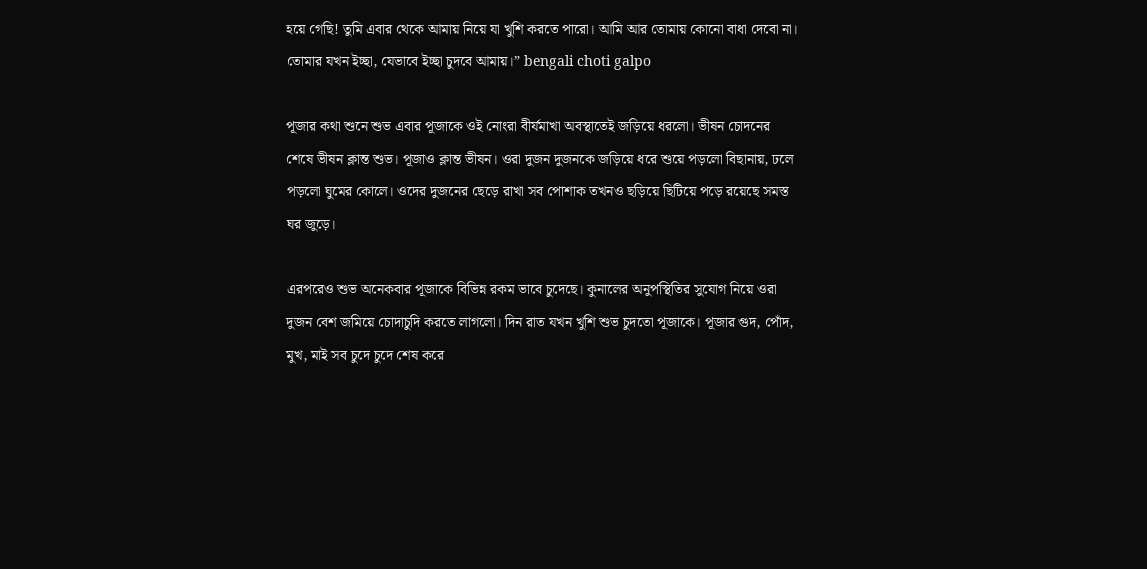হয়ে গেছি! তুমি এবার থেকে আমায় নিয়ে যা খুশি করতে পারো। আমি আর তোমায় কোনো বাধা দেবো না। তোমার যখন ইচ্ছা, যেভাবে ইচ্ছা চুদবে আমায়।” bengali choti galpo

পূজার কথা শুনে শুভ এবার পূজাকে ওই নোংরা বীর্যমাখা অবস্থাতেই জড়িয়ে ধরলো। ভীষন চোদনের শেষে ভীষন ক্লান্ত শুভ। পূজাও ক্লান্ত ভীষন। ওরা দুজন দুজনকে জড়িয়ে ধরে শুয়ে পড়লো বিছানায়, ঢলে পড়লো ঘুমের কোলে। ওদের দুজনের ছেড়ে রাখা সব পোশাক তখনও ছড়িয়ে ছিটিয়ে পড়ে রয়েছে সমস্ত ঘর জুড়ে।

এরপরেও শুভ অনেকবার পূজাকে বিভিন্ন রকম ভাবে চুদেছে। কুনালের অনুপস্থিতির সুযোগ নিয়ে ওরা দুজন বেশ জমিয়ে চোদাচুদি করতে লাগলো। দিন রাত যখন খুশি শুভ চুদতো পূজাকে। পূজার গুদ, পোঁদ, মুখ, মাই সব চুদে চুদে শেষ করে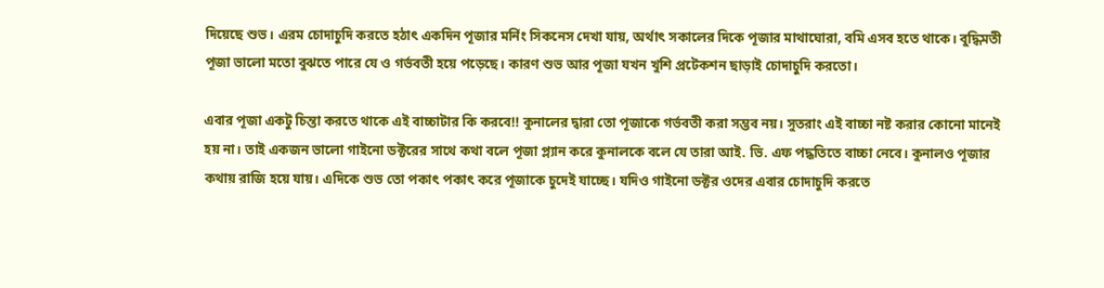দিয়েছে শুভ। এরম চোদাচুদি করতে হঠাৎ একদিন পূজার মর্নিং সিকনেস দেখা যায়, অর্থাৎ সকালের দিকে পূজার মাথাঘোরা, বমি এসব হতে থাকে। বুদ্ধিমতী পূজা ভালো মতো বুঝতে পারে যে ও গর্ভবতী হয়ে পড়েছে। কারণ শুভ আর পূজা যখন খুশি প্রটেকশন ছাড়াই চোদাচুদি করতো।

এবার পূজা একটু চিন্তা করতে থাকে এই বাচ্চাটার কি করবে!! কুনালের দ্বারা তো পূজাকে গর্ভবতী করা সম্ভব নয়। সুতরাং এই বাচ্চা নষ্ট করার কোনো মানেই হয় না। তাই একজন ভালো গাইনো ডক্টরের সাথে কথা বলে পূজা প্ল্যান করে কুনালকে বলে যে তারা আই. ভি. এফ পদ্ধতিতে বাচ্চা নেবে। কুনালও পূজার কথায় রাজি হয়ে যায়। এদিকে শুভ তো পকাৎ পকাৎ করে পূজাকে চুদেই যাচ্ছে। যদিও গাইনো ডক্টর ওদের এবার চোদাচুদি করতে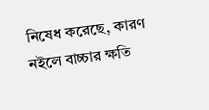নিষেধ করেছে, কারণ নইলে বাচ্চার ক্ষতি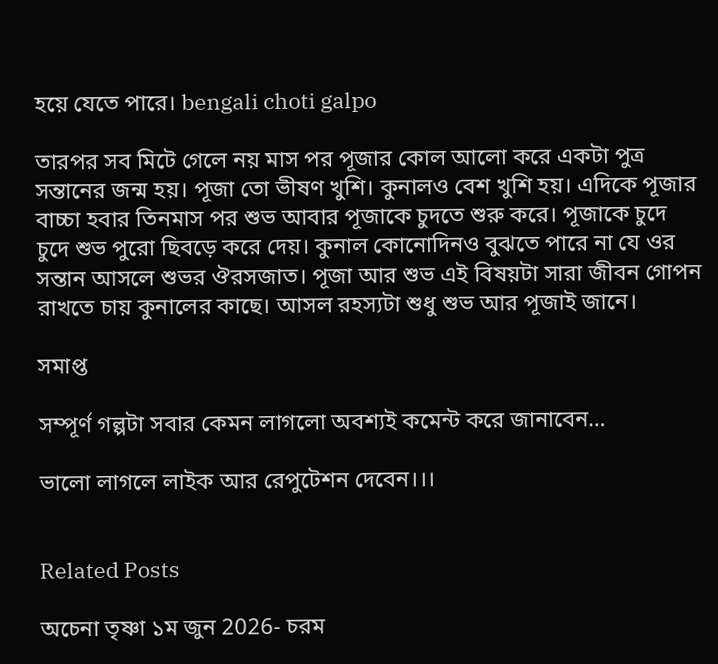হয়ে যেতে পারে। bengali choti galpo

তারপর সব মিটে গেলে নয় মাস পর পূজার কোল আলো করে একটা পুত্র সন্তানের জন্ম হয়। পূজা তো ভীষণ খুশি। কুনালও বেশ খুশি হয়। এদিকে পূজার বাচ্চা হবার তিনমাস পর শুভ আবার পূজাকে চুদতে শুরু করে। পূজাকে চুদে চুদে শুভ পুরো ছিবড়ে করে দেয়। কুনাল কোনোদিনও বুঝতে পারে না যে ওর সন্তান আসলে শুভর ঔরসজাত। পূজা আর শুভ এই বিষয়টা সারা জীবন গোপন রাখতে চায় কুনালের কাছে। আসল রহস্যটা শুধু শুভ আর পূজাই জানে।

সমাপ্ত

সম্পূর্ণ গল্পটা সবার কেমন লাগলো অবশ্যই কমেন্ট করে জানাবেন…

ভালো লাগলে লাইক আর রেপুটেশন দেবেন।।।


Related Posts

অচেনা তৃষ্ণা ১ম জুন 2026- চরম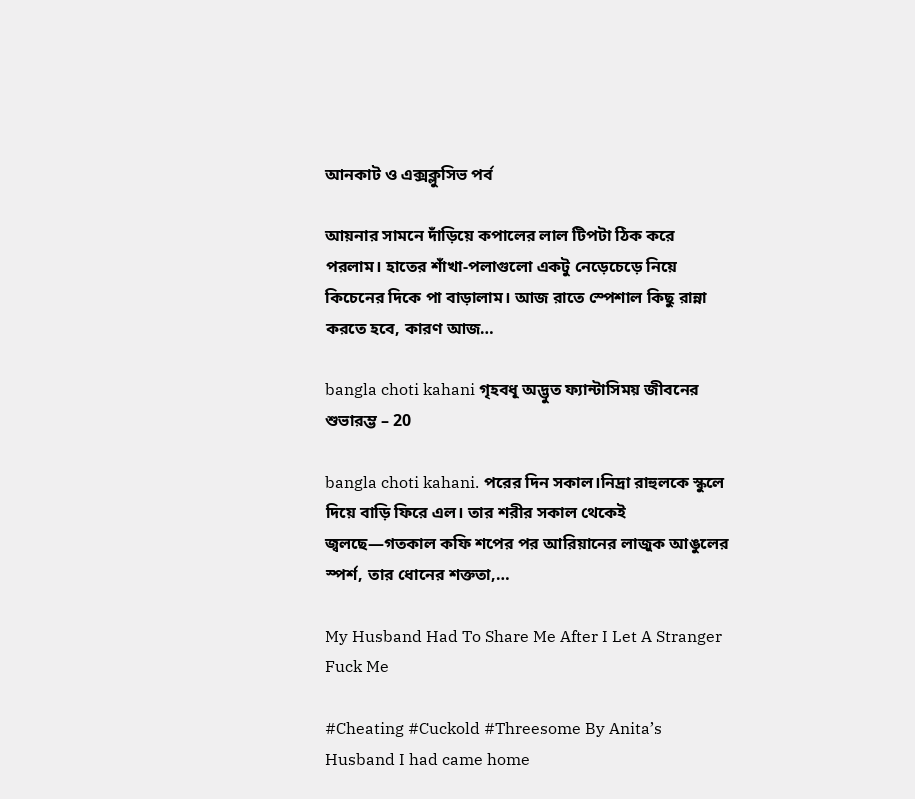আনকাট ও এক্সক্লুসিভ পর্ব

আয়নার সামনে দাঁড়িয়ে কপালের লাল টিপটা ঠিক করে পরলাম। হাতের শাঁখা-পলাগুলো একটু নেড়েচেড়ে নিয়ে কিচেনের দিকে পা বাড়ালাম। আজ রাতে স্পেশাল কিছু রান্না করতে হবে, কারণ আজ…

bangla choti kahani গৃহবধূ অদ্ভুত ফ্যান্টাসিময় জীবনের শুভারম্ভ – 20

bangla choti kahani. পরের দিন সকাল।নিদ্রা রাহুলকে স্কুলে দিয়ে বাড়ি ফিরে এল। তার শরীর সকাল থেকেই জ্বলছে—গতকাল কফি শপের পর আরিয়ানের লাজুক আঙুলের স্পর্শ, তার ধোনের শক্ততা,…

My Husband Had To Share Me After I Let A Stranger Fuck Me

#Cheating #Cuckold #Threesome By Anita’s Husband I had came home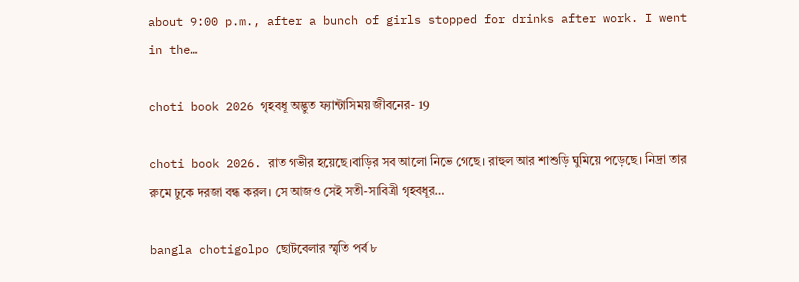about 9:00 p.m., after a bunch of girls stopped for drinks after work. I went in the…

choti book 2026 গৃহবধূ অদ্ভুত ফ্যান্টাসিময় জীবনের- 19

choti book 2026. রাত গভীর হয়েছে।বাড়ির সব আলো নিভে গেছে। রাহুল আর শাশুড়ি ঘুমিয়ে পড়েছে। নিদ্রা তার রুমে ঢুকে দরজা বন্ধ করল। সে আজও সেই সতী-সাবিত্রী গৃহবধূর…

bangla chotigolpo ছোটবেলার স্মৃতি পর্ব ৮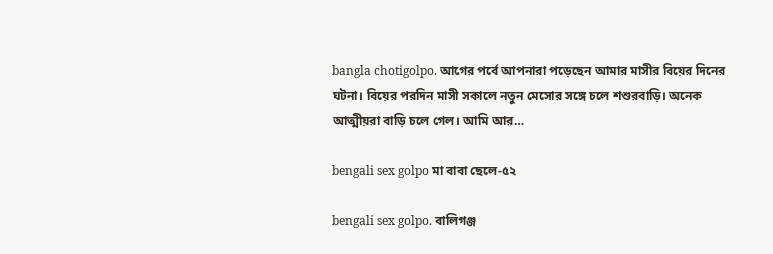bangla chotigolpo. আগের পর্বে আপনারা পড়েছেন আমার মাসীর বিয়ের দিনের ঘটনা। বিয়ের পরদিন মাসী সকালে নতুন মেসোর সঙ্গে চলে শশুরবাড়ি। অনেক আত্মীয়রা বাড়ি চলে গেল। আমি আর…

bengali sex golpo মা বাবা ছেলে-৫২

bengali sex golpo. বালিগঞ্জ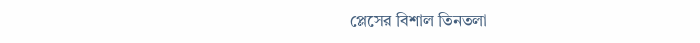প্লেসের বিশাল তিনতলা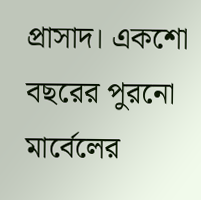প্রাসাদ। একশো বছরের পুরনো মার্বেলের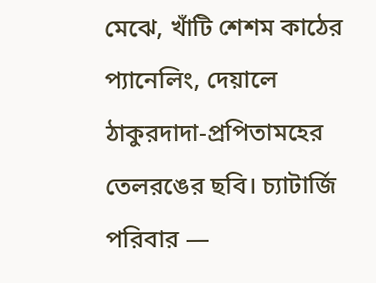মেঝে, খাঁটি শেশম কাঠের প্যানেলিং, দেয়ালে ঠাকুরদাদা-প্রপিতামহের তেলরঙের ছবি। চ্যাটার্জি পরিবার —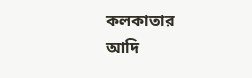কলকাতার আদি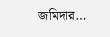জমিদার…